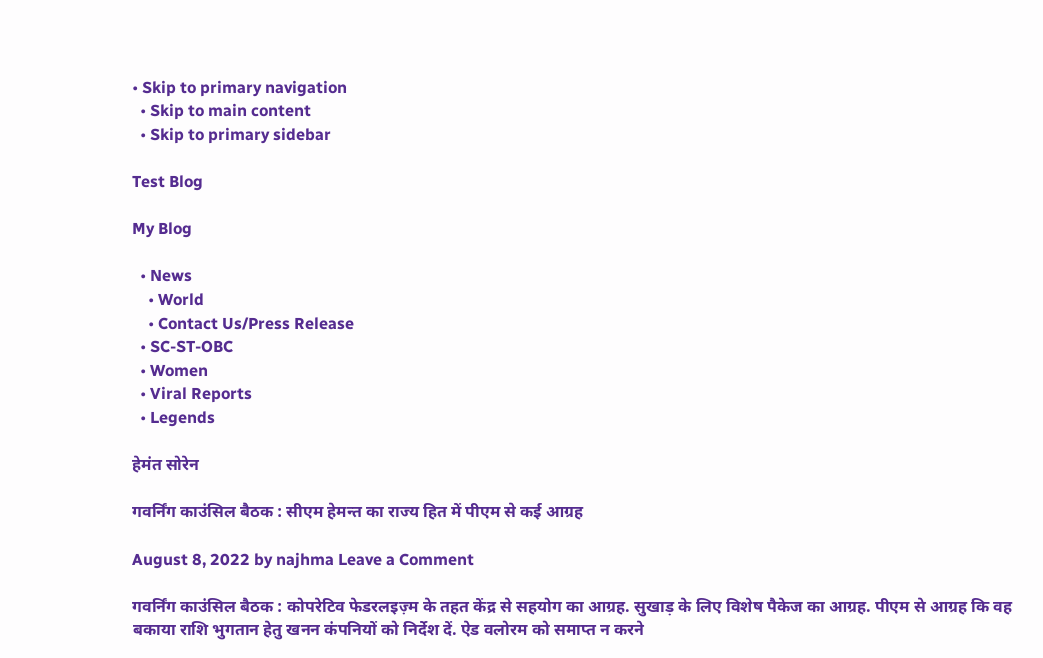• Skip to primary navigation
  • Skip to main content
  • Skip to primary sidebar

Test Blog

My Blog

  • News
    • World
    • Contact Us/Press Release
  • SC-ST-OBC
  • Women
  • Viral Reports
  • Legends

हेमंत सोरेन

गवर्निंग काउंसिल बैठक : सीएम हेमन्त का राज्य हित में पीएम से कई आग्रह

August 8, 2022 by najhma Leave a Comment

गवर्निंग काउंसिल बैठक : कोपरेटिव फेडरलइज़्म के तहत केंद्र से सहयोग का आग्रह. सुखाड़ के लिए विशेष पैकेज का आग्रह. पीएम से आग्रह कि वह बकाया राशि भुगतान हेतु खनन कंपनियों को निर्देश दें. ऐड वलोरम को समाप्त न करने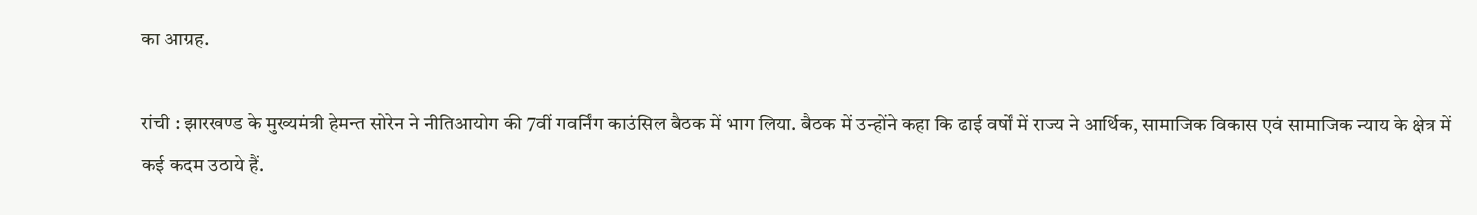का आग्रह.

रांची : झारखण्ड के मुख्यमंत्री हेमन्त सोरेन ने नीतिआयोग की 7वीं गवर्निंग काउंसिल बैठक में भाग लिया. बैठक में उन्होंने कहा कि ढाई वर्षों में राज्य ने आर्थिक, सामाजिक विकास एवं सामाजिक न्याय के क्षेत्र में कई कदम उठाये हैं.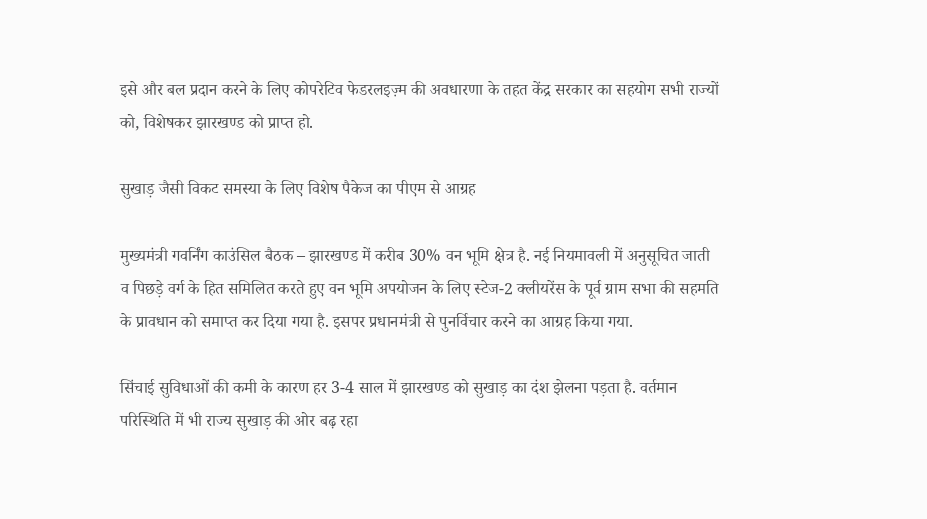इसे और बल प्रदान करने के लिए कोपरेटिव फेडरलइज़्म की अवधारणा के तहत केंद्र सरकार का सहयोग सभी राज्यों को, विशेषकर झारखण्ड को प्राप्त हो.

सुखाड़ जैसी विकट समस्या के लिए विशेष पैकेज का पीएम से आग्रह

मुख्यमंत्री गवर्निंग काउंसिल बैठक – झारखण्ड में करीब 30% वन भूमि क्षेत्र है. नई नियमावली में अनुसूचित जाती व पिछड़े वर्ग के हित समिलित करते हुए वन भूमि अपयोजन के लिए स्टेज-2 क्लीयरेंस के पूर्व ग्राम सभा की सहमति के प्रावधान को समाप्त कर दिया गया है. इसपर प्रधानमंत्री से पुनर्विचार करने का आग्रह किया गया.

सिंचाई सुविधाओं की कमी के कारण हर 3-4 साल में झारखण्ड को सुखाड़ का दंश झेलना पड़ता है. वर्तमान परिस्थिति में भी राज्य सुखाड़ की ओर बढ़ रहा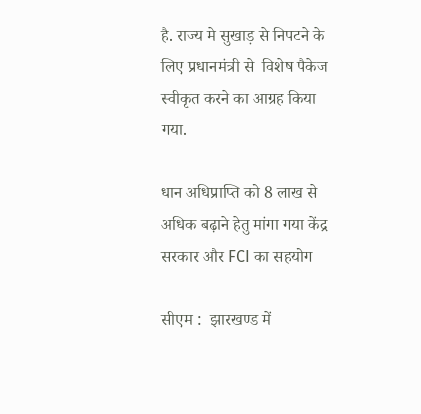है. राज्य मे सुखाड़ से निपटने के लिए प्रधानमंत्री से  विशेष पैकेज स्वीकृत करने का आग्रह किया गया.

धान अधिप्राप्ति को 8 लाख से अधिक बढ़ाने हेतु मांगा गया केंद्र सरकार और FCI का सहयोग

सीएम :  झारखण्ड में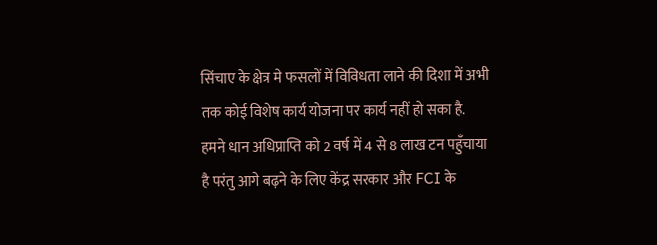सिंचाए के क्षेत्र मे फसलों में विविधता लाने की दिशा में अभी तक कोई विशेष कार्य योजना पर कार्य नहीं हो सका है. हमने धान अधिप्राप्ति को 2 वर्ष में 4 से 8 लाख टन पहुँचाया है परंतु आगे बढ़ने के लिए केंद्र सरकार और FCI के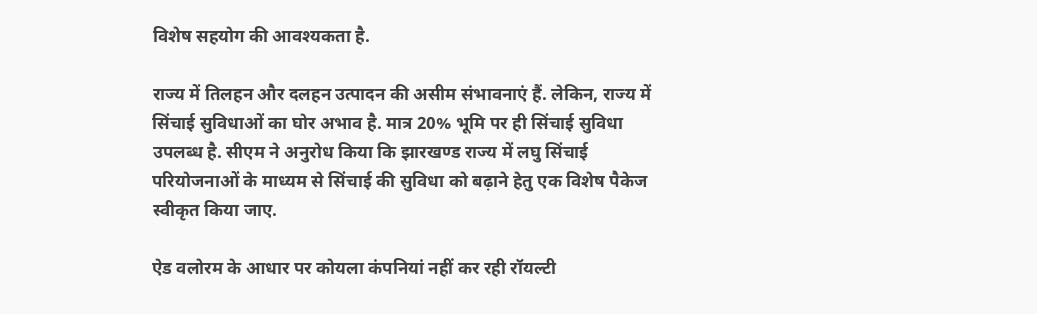विशेष सहयोग की आवश्यकता है.

राज्य में तिलहन और दलहन उत्पादन की असीम संभावनाएं हैं. लेकिन, राज्य में सिंचाई सुविधाओं का घोर अभाव है. मात्र 20% भूमि पर ही सिंचाई सुविधा उपलब्ध है. सीएम ने अनुरोध किया कि झारखण्ड राज्य में लघु सिंचाई परियोजनाओं के माध्यम से सिंचाई की सुविधा को बढ़ाने हेतु एक विशेष पैकेज स्वीकृत किया जाए.

ऐड वलोरम के आधार पर कोयला कंपनियां नहीं कर रही रॉयल्टी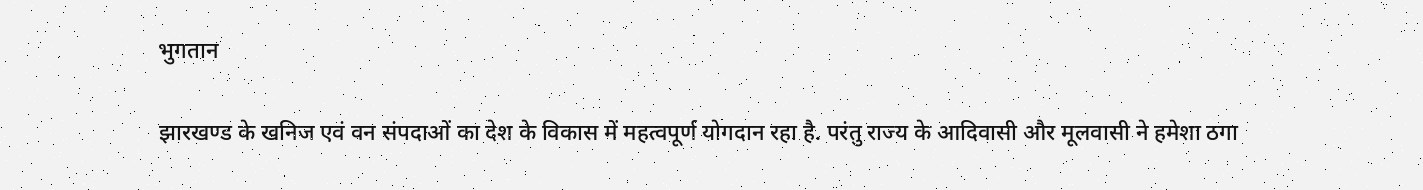भुगतान

झारखण्ड के खनिज एवं वन संपदाओं का देश के विकास में महत्वपूर्ण योगदान रहा है. परंतु राज्य के आदिवासी और मूलवासी ने हमेशा ठगा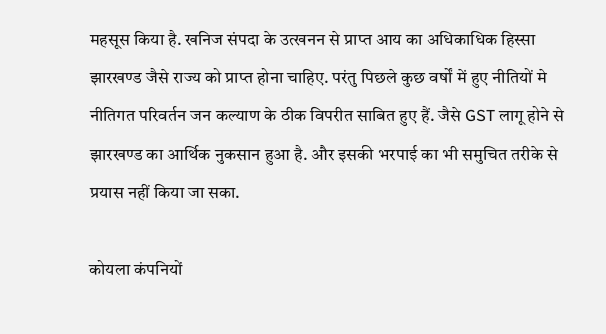महसूस किया है. खनिज संपदा के उत्खनन से प्राप्त आय का अधिकाधिक हिस्सा झारखण्ड जैसे राज्य को प्राप्त होना चाहिए. परंतु पिछले कुछ वर्षों में हुए नीतियों मे नीतिगत परिवर्तन जन कल्याण के ठीक विपरीत साबित हुए हैं. जैसे GST लागू होने से झारखण्ड का आर्थिक नुकसान हुआ है. और इसकी भरपाई का भी समुचित तरीके से  प्रयास नहीं किया जा सका.

कोयला कंपनियों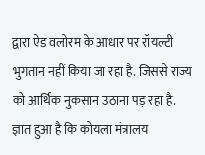द्वारा ऐड वलोरम के आधार पर रॉयल्टी भुगतान नहीं किया जा रहा है. जिससे राज्य को आर्थिक नुकसान उठाना पड़ रहा है. ज्ञात हुआ है कि कोयला मंत्रालय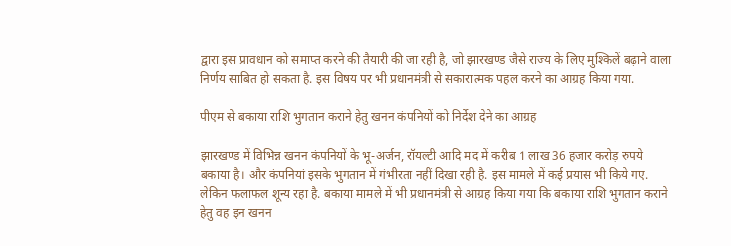द्वारा इस प्रावधान को समाप्त करने की तैयारी की जा रही है, जो झारखण्ड जैसे राज्य के लिए मुश्किलें बढ़ाने वाला निर्णय साबित हो सकता है. इस विषय पर भी प्रधानमंत्री से सकारात्मक पहल करने का आग्रह किया गया.

पीएम से बकाया राशि भुगतान कराने हेतु खनन कंपनियों को निर्देश देने का आग्रह

झारखण्ड में विभिन्न खनन कंपनियों के भू-अर्जन, रॉयल्टी आदि मद में करीब 1 लाख 36 हजार करोड़ रुपये बकाया है। और कंपनियां इसके भुगतान में गंभीरता नहीं दिखा रही है. इस मामले में कई प्रयास भी किये गए. लेकिन फलाफल शून्य रहा है. बकाया मामले में भी प्रधानमंत्री से आग्रह किया गया कि बकाया राशि भुगतान कराने हेतु वह इन खनन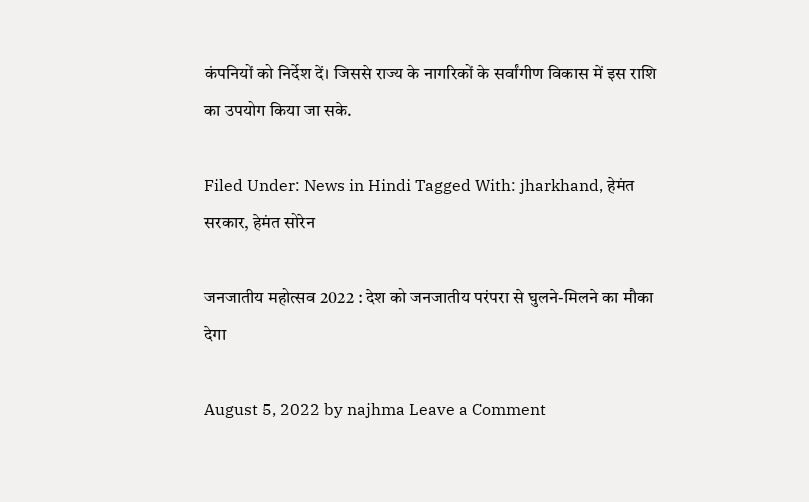कंपनियों को निर्देश दें। जिससे राज्य के नागरिकों के सर्वांगीण विकास में इस राशि का उपयोग किया जा सके.

Filed Under: News in Hindi Tagged With: jharkhand, हेमंत सरकार, हेमंत सोरेन

जनजातीय महोत्सव 2022 : देश को जनजातीय परंपरा से घुलने-मिलने का मौका देगा

August 5, 2022 by najhma Leave a Comment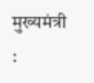मुख्यमंत्री :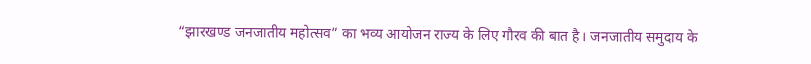“झारखण्ड जनजातीय महोत्सव” का भव्य आयोजन राज्य के लिए गौरव की बात है। जनजातीय समुदाय के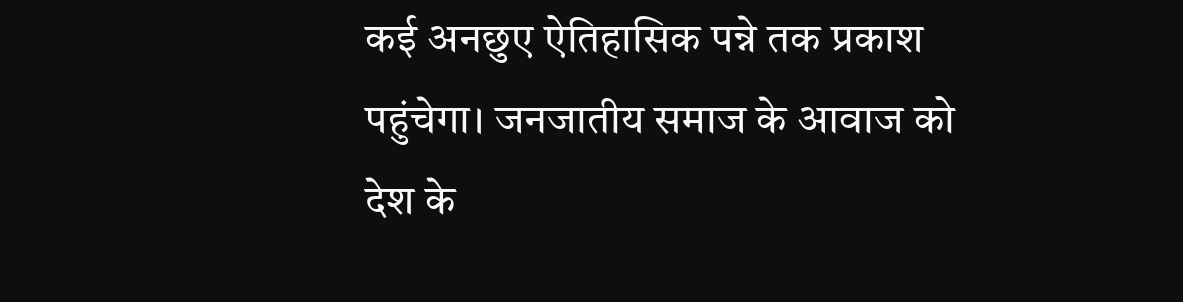कई अनछुए ऐतिहासिक पन्ने तक प्रकाश पहुंचेगा। जनजातीय समाज के आवाज को देश के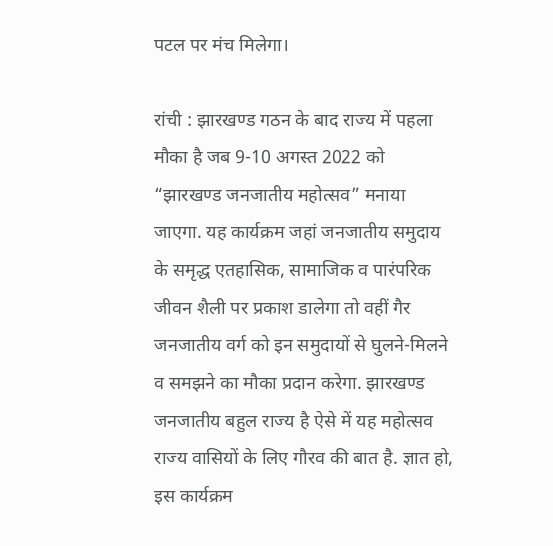पटल पर मंच मिलेगा।

रांची : झारखण्ड गठन के बाद राज्य में पहला मौका है जब 9-10 अगस्त 2022 को “झारखण्ड जनजातीय महोत्सव” मनाया जाएगा. यह कार्यक्रम जहां जनजातीय समुदाय के समृद्ध एतहासिक, सामाजिक व पारंपरिक जीवन शैली पर प्रकाश डालेगा तो वहीं गैर जनजातीय वर्ग को इन समुदायों से घुलने-मिलने व समझने का मौका प्रदान करेगा. झारखण्ड जनजातीय बहुल राज्य है ऐसे में यह महोत्सव राज्य वासियों के लिए गौरव की बात है. ज्ञात हो, इस कार्यक्रम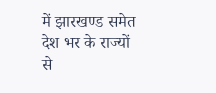में झारखण्ड समेत देश भर के राज्यों से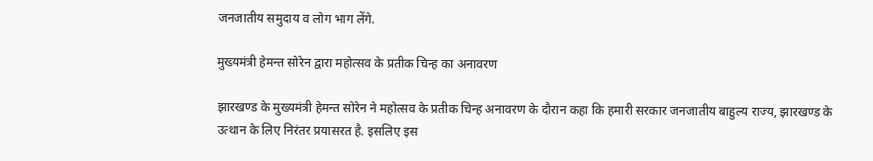जनजातीय समुदाय व लोग भाग लेंगे.

मुख्यमंत्री हेमन्त सोरेन द्वारा महोत्सव के प्रतीक चिन्ह का अनावरण

झारखण्ड के मुख्यमंत्री हेमन्त सोरेन ने महोत्सव के प्रतीक चिन्ह अनावरण के दौरान कहा कि हमारी सरकार जनजातीय बाहुल्य राज्य, झारखण्ड के उत्थान के लिए निरंतर प्रयासरत है. इसलिए इस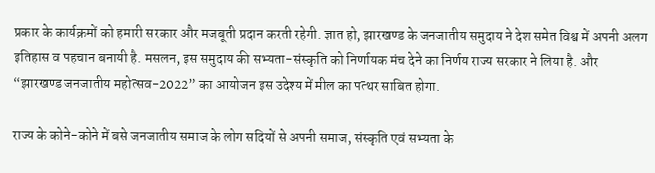प्रकार के कार्यक्रमों को हमारी सरकार और मजबूती प्रदान करती रहेगी. ज्ञात हो, झारखण्ड के जनजातीय समुदाय ने देश समेत विश्व में अपनी अलग इतिहास व पहचान बनायी है. मसलन, इस समुदाय की सभ्यता-संस्कृति को निर्णायक मंच देने का निर्णय राज्य सरकार ने लिया है. और “झारखण्ड जनजातीय महोत्सव-2022” का आयोजन इस उदेश्य में मील का पत्थर साबित होगा.

राज्य के कोने-कोने में बसे जनजातीय समाज के लोग सदियों से अपनी समाज, संस्कृति एवं सभ्यता के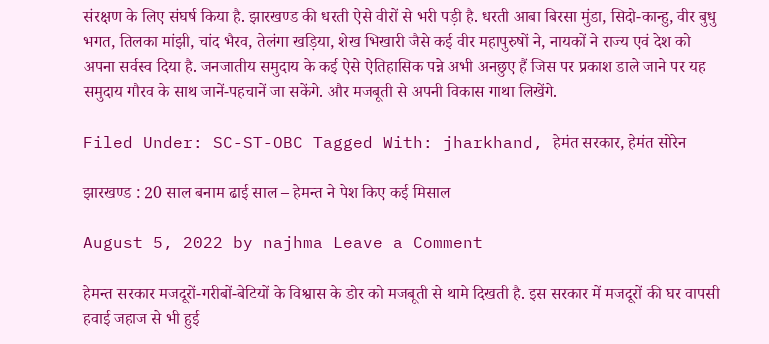संरक्षण के लिए संघर्ष किया है. झारखण्ड की धरती ऐसे वीरों से भरी पड़ी है. धरती आबा बिरसा मुंडा, सिदो-कान्हु, वीर बुधु भगत, तिलका मांझी, चांद भैरव, तेलंगा खड़िया, शेख भिखारी जैसे कई वीर महापुरुषों ने, नायकों ने राज्य एवं देश को अपना सर्वस्व दिया है. जनजातीय समुदाय के कई ऐसे ऐतिहासिक पन्ने अभी अनछुए हैं जिस पर प्रकाश डाले जाने पर यह समुदाय गौरव के साथ जानें-पहचानें जा सकेंगे. और मजबूती से अपनी विकास गाथा लिखेंगे.

Filed Under: SC-ST-OBC Tagged With: jharkhand, हेमंत सरकार, हेमंत सोरेन

झारखण्ड : 20 साल बनाम ढाई साल – हेमन्त ने पेश किए कई मिसाल

August 5, 2022 by najhma Leave a Comment

हेमन्त सरकार मजदूरों-गरीबों-बेटियों के विश्वास के डोर को मजबूती से थामे दिखती है. इस सरकार में मजदूरों की घर वापसी हवाई जहाज से भी हुई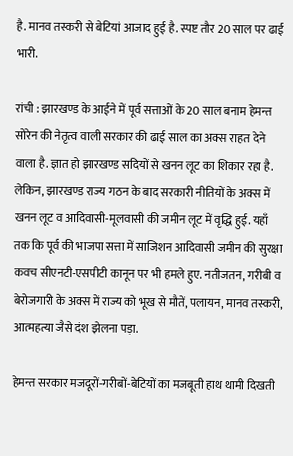है. मानव तस्करी से बेटियां आजाद हुई है. स्पष्ट तौर 20 साल पर ढाई भारी.

रांची : झारखण्ड के आईने में पूर्व सत्ताओं के 20 साल बनाम हेमन्त सोरेन की नेतृत्व वाली सरकार की ढाई साल का अक्स राहत देने वाला है. ज्ञात हो झारखण्ड सदियों से खनन लूट का शिकार रहा है. लेकिन, झारखण्ड राज्य गठन के बाद सरकारी नीतियों के अक्स में खनन लूट व आदिवासी-मूलवासी की जमीन लूट में वृद्धि हुई. यहाँ तक कि पूर्व की भाजपा सत्ता में साजिशन आदिवासी जमीन की सुरक्षा कवच सीएनटी-एसपीटी कानून पर भी हमले हुए. नतीजतन, गरीबी व बेरोजगारी के अक्स में राज्य को भूख से मौतें, पलायन, मानव तस्करी, आत्महत्या जैसे दंश झेलना पड़ा.

हेमन्त सरकार मजदूरों-गरीबों-बेटियों का मजबूती हाथ थामी दिखती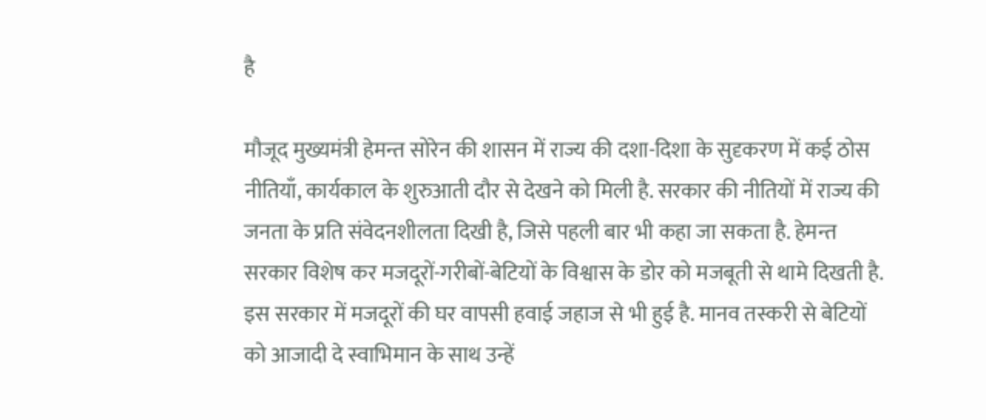है

मौजूद मुख्यमंत्री हेमन्त सोरेन की शासन में राज्य की दशा-दिशा के सुदृकरण में कई ठोस नीतियाँ, कार्यकाल के शुरुआती दौर से देखने को मिली है. सरकार की नीतियों में राज्य की जनता के प्रति संवेदनशीलता दिखी है, जिसे पहली बार भी कहा जा सकता है. हेमन्त सरकार विशेष कर मजदूरों-गरीबों-बेटियों के विश्वास के डोर को मजबूती से थामे दिखती है. इस सरकार में मजदूरों की घर वापसी हवाई जहाज से भी हुई है. मानव तस्करी से बेटियों को आजादी दे स्वाभिमान के साथ उन्हें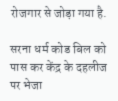रोजगार से जोड़ा गया है.

सरना धर्म कोड बिल को पास कर केंद्र के दहलीज पर भेजा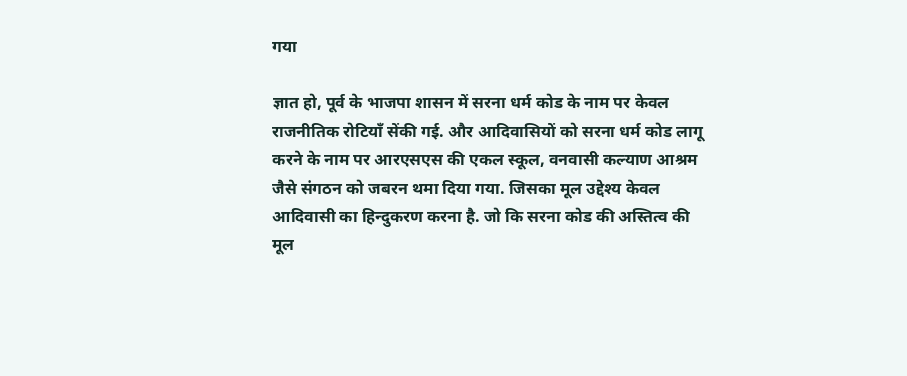गया

ज्ञात हो, पूर्व के भाजपा शासन में सरना धर्म कोड के नाम पर केवल राजनीतिक रोटियाँ सेंकी गई. और आदिवासियों को सरना धर्म कोड लागू करने के नाम पर आरएसएस की एकल स्कूल, वनवासी कल्याण आश्रम जैसे संगठन को जबरन थमा दिया गया. जिसका मूल उद्देश्य केवल आदिवासी का हिन्दुकरण करना है. जो कि सरना कोड की अस्तित्व की मूल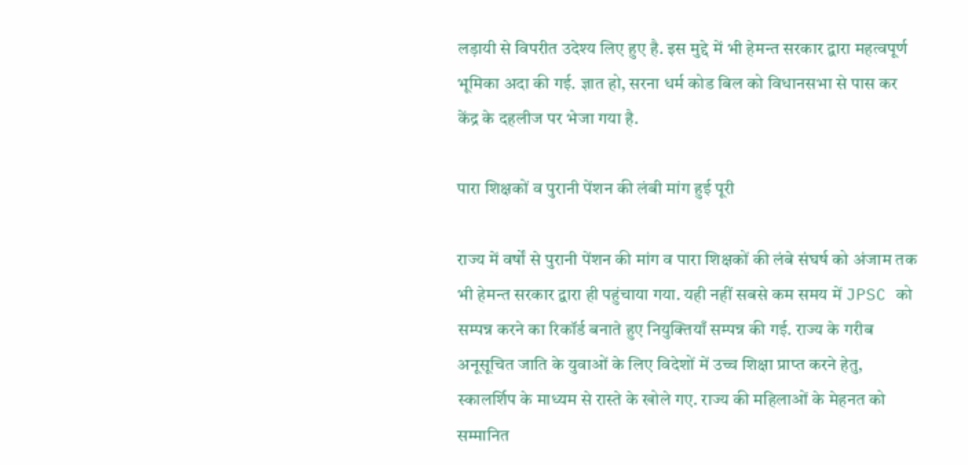लड़ायी से विपरीत उदेश्य लिए हुए है. इस मुद्दे में भी हेमन्त सरकार द्वारा महत्वपूर्ण भूमिका अदा की गई. ज्ञात हो, सरना धर्म कोड बिल को विधानसभा से पास कर केंद्र के दहलीज पर भेजा गया है.

पारा शिक्षकों व पुरानी पेंशन की लंबी मांग हुई पूरी

राज्य में वर्षों से पुरानी पेंशन की मांग व पारा शिक्षकों की लंबे संघर्ष को अंजाम तक भी हेमन्त सरकार द्वारा ही पहुंचाया गया. यही नहीं सबसे कम समय में JPSC को सम्पन्न करने का रिकॉर्ड बनाते हुए नियुक्तियाँ सम्पन्न की गई. राज्य के गरीब अनूसूचित जाति के युवाओं के लिए विदेशों में उच्च शिक्षा प्राप्त करने हेतु, स्कालर्शिप के माध्यम से रास्ते के खोले गए. राज्य की महिलाओं के मेहनत को सम्मानित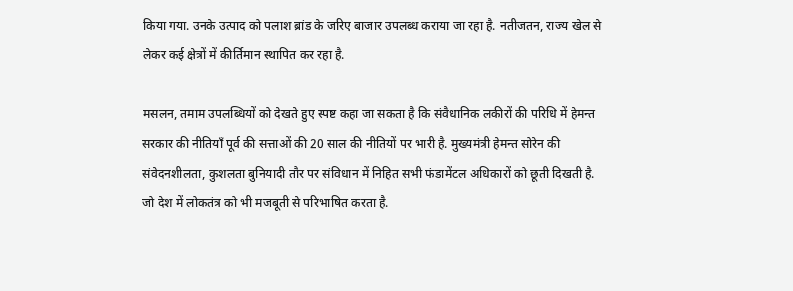किया गया. उनके उत्पाद को पलाश ब्रांड के जरिए बाजार उपलब्ध कराया जा रहा है. नतीजतन, राज्य खेल से लेकर कई क्षेत्रों में कीर्तिमान स्थापित कर रहा है.

मसलन, तमाम उपलब्धियों को देखते हुए स्पष्ट कहा जा सकता है कि संवैधानिक लकीरों की परिधि में हेमन्त सरकार की नीतियाँ पूर्व की सत्ताओं की 20 साल की नीतियों पर भारी है. मुख्यमंत्री हेमन्त सोरेन की संवेदनशीलता, कुशलता बुनियादी तौर पर संविधान में निहित सभी फंडामेंटल अधिकारों को छूती दिखती है. जो देश में लोकतंत्र को भी मजबूती से परिभाषित करता है.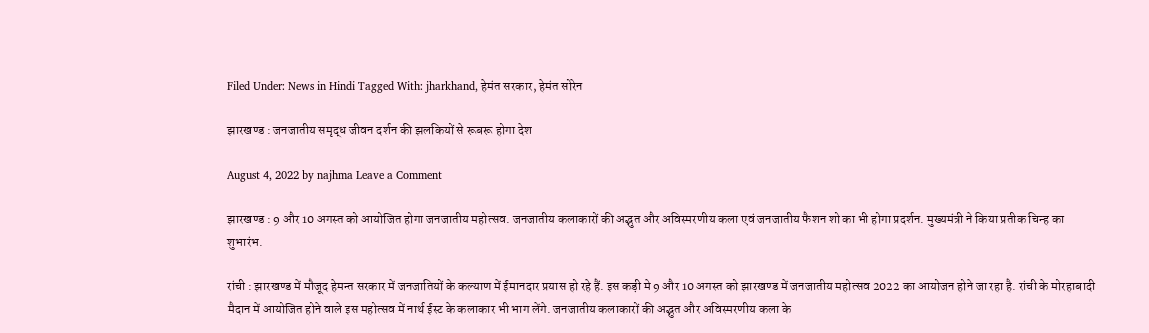Filed Under: News in Hindi Tagged With: jharkhand, हेमंत सरकार, हेमंत सोरेन

झारखण्ड : जनजातीय समृद्ध जीवन दर्शन की झलकियों से रूबरू होगा देश

August 4, 2022 by najhma Leave a Comment

झारखण्ड : 9 और 10 अगस्त को आयोजित होगा जनजातीय महोत्सव. जनजातीय कलाकारों की अद्भुत और अविस्मरणीय कला एवं जनजातीय फैशन शो का भी होगा प्रदर्शन. मुख्यमंत्री ने किया प्रतीक चिन्ह का शुभारंभ.

रांची : झारखण्ड में मौजूद हेमन्त सरकार में जनजातियों के कल्याण में ईमानदार प्रयास हो रहे हैं. इस कड़ी मे 9 और 10 अगस्त को झारखण्ड में जनजातीय महोत्सव 2022 का आयोजन होने जा रहा है. रांची के मोरहाबादी मैदान में आयोजित होने वाले इस महोत्सव में नार्थ ईस्ट के कलाकार भी भाग लेंगे. जनजातीय कलाकारों की अद्भुत और अविस्मरणीय कला के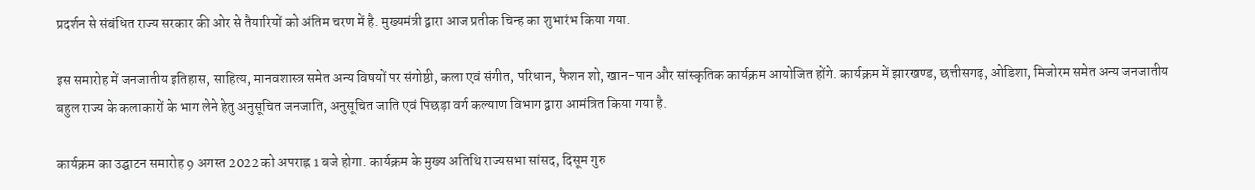प्रदर्शन से संबंधित राज्य सरकार की ओर से तैयारियों को अंतिम चरण में है. मुख्यमंत्री द्वारा आज प्रतीक चिन्ह का शुभारंभ किया गया.

इस समारोह में जनजातीय इतिहास, साहित्य, मानवशास्त्र समेत अन्य विषयों पर संगोष्ठी, कला एवं संगीत, परिधान, फैशन शो, खान-पान और सांस्कृतिक कार्यक्रम आयोजित होंगे. कार्यक्रम में झारखण्ड, छत्तीसगढ़, ओडिशा, मिजोरम समेत अन्य जनजातीय बहुल राज्य के कलाकारों के भाग लेने हेतु अनुसूचित जनजाति, अनुसूचित जाति एवं पिछड़ा वर्ग कल्याण विभाग द्वारा आमंत्रित किया गया है.

कार्यक्रम का उद्घाटन समारोह 9 अगस्त 2022 को अपराह्न 1 बजे होगा. कार्यक्रम के मुख्य अतिथि राज्यसभा सांसद, दिसूम गुरु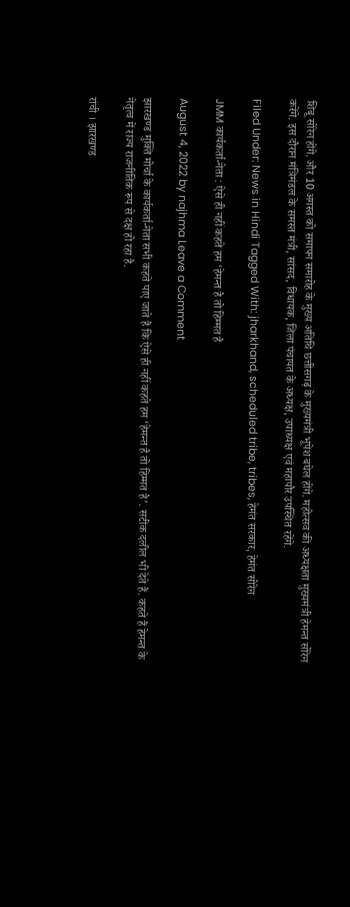शिबू सोरेन होंगे. और 10 अगस्त को समापन समारोह के मुख्य अतिथि छत्तीसगढ़ के मुख्यमंत्री भूपेश बघेल होंगे. महोत्सव की अध्यक्षता मुख्यमंत्री हेमन्त सोरेन करेंगे. इस दौरान मंत्रिमंडल के समस्त मंत्री, सांसद, विधायक, जिला पंचायत के अध्यक्ष, उपाध्यक्ष एवं महापौर उपस्थित रहेंगे.

Filed Under: News in Hindi Tagged With: jharkhand, scheduled tribe, tribes, हेमंत सरकार, हेमंत सोरेन

JMM कार्यकर्ता-नेता : ऐसे ही नहीं कहते हम ‘हेमन्त है तो हिम्मत है

August 4, 2022 by najhma Leave a Comment

झारखण्ड मुक्ति मोर्चा के कार्यकर्ता-नेता सभी कहते पाए जाते हैं कि ऐसे ही नहीं कहते हम ‘हेमन्त है तो हिम्मत है’. सटीक दलील भी देते हैं. कहते हैं हेमन्त के नेतृत्व में राज्य राजनीतिक रूप से दक्ष हो रहा है.

रांची । झारखण्ड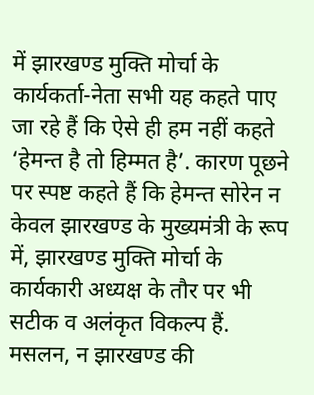में झारखण्ड मुक्ति मोर्चा के कार्यकर्ता-नेता सभी यह कहते पाए जा रहे हैं कि ऐसे ही हम नहीं कहते ‘हेमन्त है तो हिम्मत है’. कारण पूछने पर स्पष्ट कहते हैं कि हेमन्त सोरेन न केवल झारखण्ड के मुख्यमंत्री के रूप में, झारखण्ड मुक्ति मोर्चा के कार्यकारी अध्यक्ष के तौर पर भी सटीक व अलंकृत विकल्प हैं. मसलन, न झारखण्ड की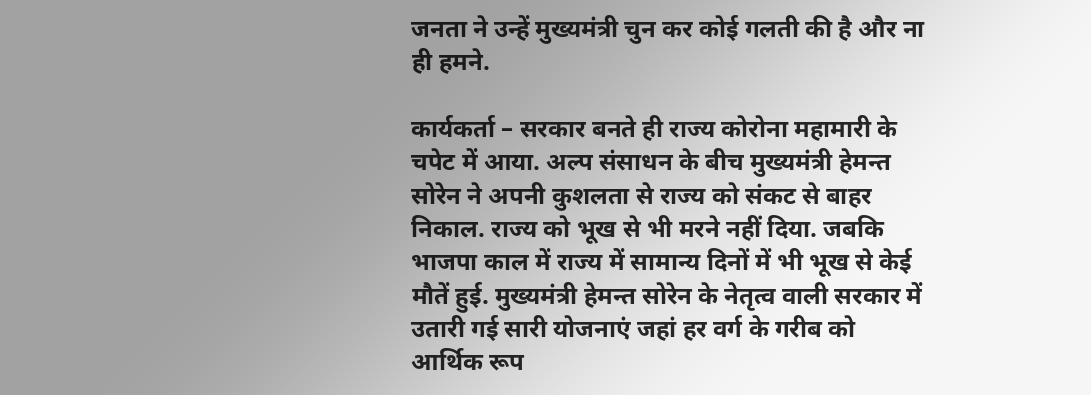जनता ने उन्हें मुख्यमंत्री चुन कर कोई गलती की है और ना ही हमने.

कार्यकर्ता – सरकार बनते ही राज्य कोरोना महामारी के चपेट में आया. अल्प संसाधन के बीच मुख्यमंत्री हेमन्त सोरेन ने अपनी कुशलता से राज्य को संकट से बाहर निकाल. राज्य को भूख से भी मरने नहीं दिया. जबकि भाजपा काल में राज्य में सामान्य दिनों में भी भूख से केई मौतें हुई. मुख्यमंत्री हेमन्त सोरेन के नेतृत्व वाली सरकार में उतारी गई सारी योजनाएं जहां हर वर्ग के गरीब को आर्थिक रूप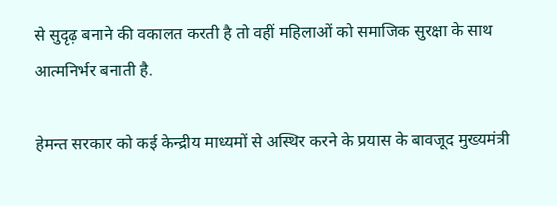से सुदृढ़ बनाने की वकालत करती है तो वहीं महिलाओं को समाजिक सुरक्षा के साथ आत्मनिर्भर बनाती है.

हेमन्त सरकार को कई केन्द्रीय माध्यमों से अस्थिर करने के प्रयास के बावजूद मुख्यमंत्री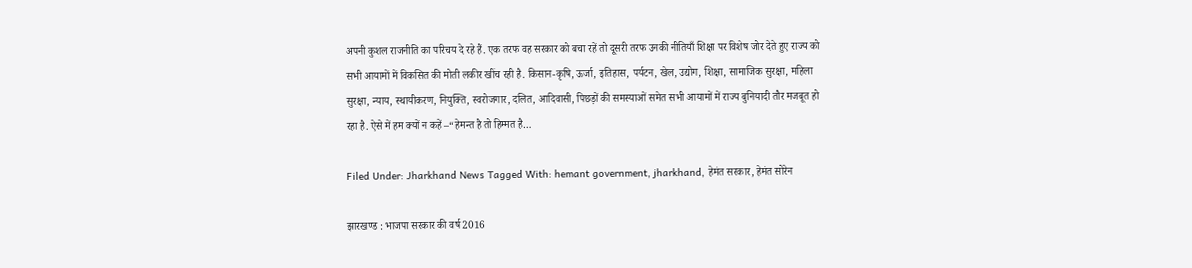अपनी कुशल राजनीति का परिचय दे रहे हैं. एक तरफ वह सरकार को बचा रहें तो दूसरी तरफ उनकी नीतियाँ शिक्षा पर विशेष जोर देते हुए राज्य को सभी आयामों में विकसित की मोती लकीर खींच रही है. किसान-कृषि, ऊर्जा, इतिहास, पर्यटन, खेल, उद्योग, शिक्षा, सामाजिक सुरक्षा, महिला सुरक्षा, न्याय, स्थायीकरण, नियुक्ति, स्वरोजगार, दलित, आदिवासी, पिछड़ों की समस्याओं समेत सभी आयामों में राज्य बुनियादी तौर मजबूत हो रहा है. ऐसे में हम क्यों न कहें –“हेमन्त है तो हिम्मत है…

Filed Under: Jharkhand News Tagged With: hemant government, jharkhand, हेमंत सरकार, हेमंत सोरेन

झारखण्ड : भाजपा सरकार की वर्ष 2016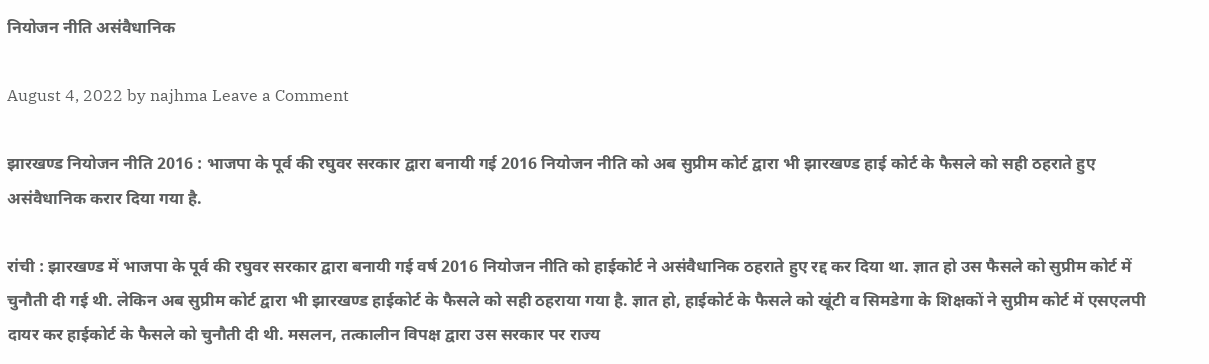नियोजन नीति असंवैधानिक

August 4, 2022 by najhma Leave a Comment

झारखण्ड नियोजन नीति 2016 : भाजपा के पूर्व की रघुवर सरकार द्वारा बनायी गई 2016 नियोजन नीति को अब सुप्रीम कोर्ट द्वारा भी झारखण्ड हाई कोर्ट के फैसले को सही ठहराते हुए असंवैधानिक करार दिया गया है.

रांची : झारखण्ड में भाजपा के पूर्व की रघुवर सरकार द्वारा बनायी गई वर्ष 2016 नियोजन नीति को हाईकोर्ट ने असंवैधानिक ठहराते हुए रद्द कर दिया था. ज्ञात हो उस फैसले को सुप्रीम कोर्ट में चुनौती दी गई थी. लेकिन अब सुप्रीम कोर्ट द्वारा भी झारखण्ड हाईकोर्ट के फैसले को सही ठहराया गया है. ज्ञात हो, हाईकोर्ट के फैसले को खूंटी व सिमडेगा के शिक्षकों ने सुप्रीम कोर्ट में एसएलपी दायर कर हाईकोर्ट के फैसले को चुनौती दी थी. मसलन, तत्कालीन विपक्ष द्वारा उस सरकार पर राज्य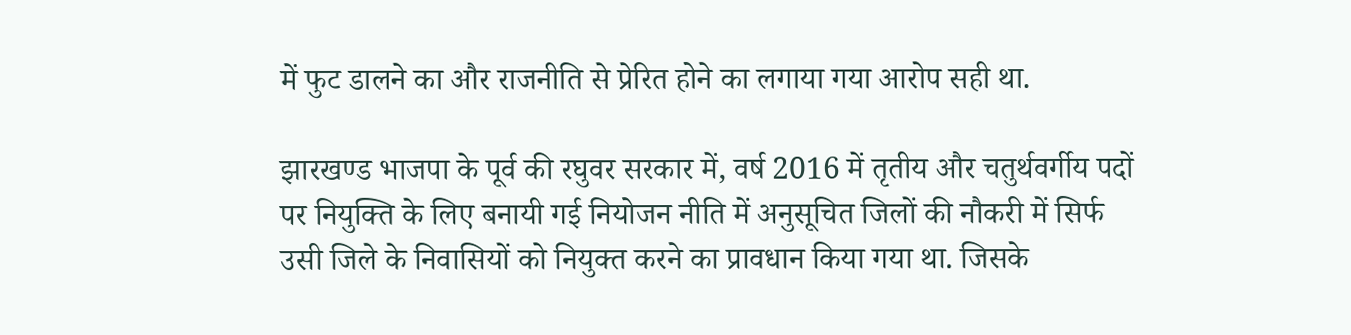में फुट डालने का और राजनीति से प्रेरित होने का लगाया गया आरोप सही था.

झारखण्ड भाजपा के पूर्व की रघुवर सरकार में, वर्ष 2016 में तृतीय और चतुर्थवर्गीय पदों पर नियुक्ति के लिए बनायी गई नियोजन नीति में अनुसूचित जिलों की नौकरी में सिर्फ उसी जिले के निवासियों को नियुक्त करने का प्रावधान किया गया था. जिसके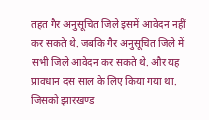तहत गैर अनुसूचित जिले इसमें आवेदन नहीं कर सकते थे. जबकि गैर अनुसूचित जिले में सभी जिले आवेदन कर सकते थे. और यह प्रावधान दस साल के लिए किया गया था. जिसको झारखण्ड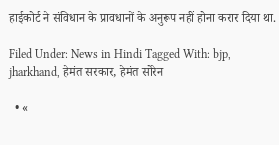हाईकोर्ट ने संविधान के प्रावधानों के अनुरूप नहीं होना करार दिया था.

Filed Under: News in Hindi Tagged With: bjp, jharkhand, हेमंत सरकार, हेमंत सोरेन

  • «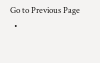Go to Previous Page
  •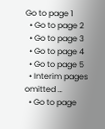Go to page 1
  • Go to page 2
  • Go to page 3
  • Go to page 4
  • Go to page 5
  • Interim pages omitted …
  • Go to page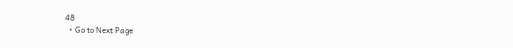48
  • Go to Next Page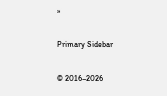»

Primary Sidebar

© 2016–2026